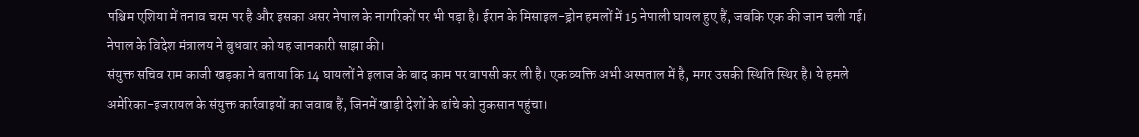पश्चिम एशिया में तनाव चरम पर है और इसका असर नेपाल के नागरिकों पर भी पड़ा है। ईरान के मिसाइल-ड्रोन हमलों में 15 नेपाली घायल हुए हैं, जबकि एक की जान चली गई। नेपाल के विदेश मंत्रालय ने बुधवार को यह जानकारी साझा की।
संयुक्त सचिव राम काजी खड़का ने बताया कि 14 घायलों ने इलाज के बाद काम पर वापसी कर ली है। एक व्यक्ति अभी अस्पताल में है, मगर उसकी स्थिति स्थिर है। ये हमले अमेरिका-इजरायल के संयुक्त कार्रवाइयों का जवाब हैं, जिनमें खाड़ी देशों के ढांचे को नुकसान पहुंचा।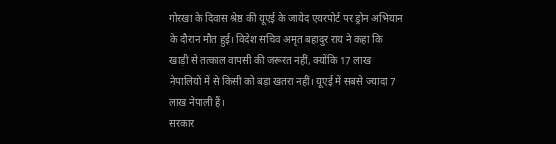गोरखा के दिवास श्रेष्ठ की यूएई के जायेद एयरपोर्ट पर ड्रोन अभियान के दौरान मौत हुई। विदेश सचिव अमृत बहादुर राय ने कहा कि खाड़ी से तत्काल वापसी की जरूरत नहीं, क्योंकि 17 लाख नेपालियों में से किसी को बड़ा खतरा नहीं। यूएई में सबसे ज्यादा 7 लाख नेपाली हैं।
सरकार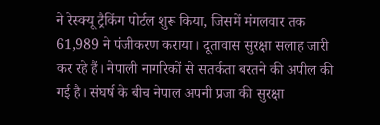ने रेस्क्यू ट्रैकिंग पोर्टल शुरू किया, जिसमें मंगलवार तक 61,989 ने पंजीकरण कराया। दूतावास सुरक्षा सलाह जारी कर रहे हैं। नेपाली नागरिकों से सतर्कता बरतने की अपील की गई है। संघर्ष के बीच नेपाल अपनी प्रजा की सुरक्षा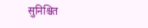सुनिश्चित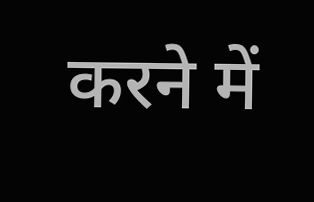करने में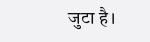जुटा है।